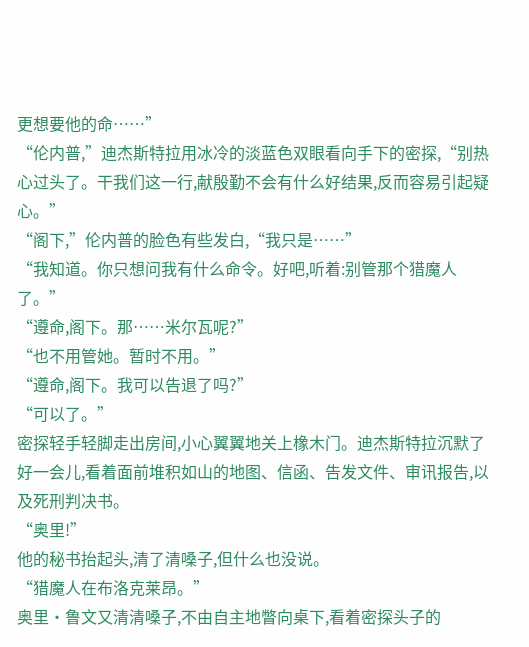更想要他的命……”
“伦内普,”迪杰斯特拉用冰冷的淡蓝色双眼看向手下的密探,“别热心过头了。干我们这一行,献殷勤不会有什么好结果,反而容易引起疑心。”
“阁下,”伦内普的脸色有些发白,“我只是……”
“我知道。你只想问我有什么命令。好吧,听着:别管那个猎魔人了。”
“遵命,阁下。那……米尔瓦呢?”
“也不用管她。暂时不用。”
“遵命,阁下。我可以告退了吗?”
“可以了。”
密探轻手轻脚走出房间,小心翼翼地关上橡木门。迪杰斯特拉沉默了好一会儿,看着面前堆积如山的地图、信函、告发文件、审讯报告,以及死刑判决书。
“奥里!”
他的秘书抬起头,清了清嗓子,但什么也没说。
“猎魔人在布洛克莱昂。”
奥里·鲁文又清清嗓子,不由自主地瞥向桌下,看着密探头子的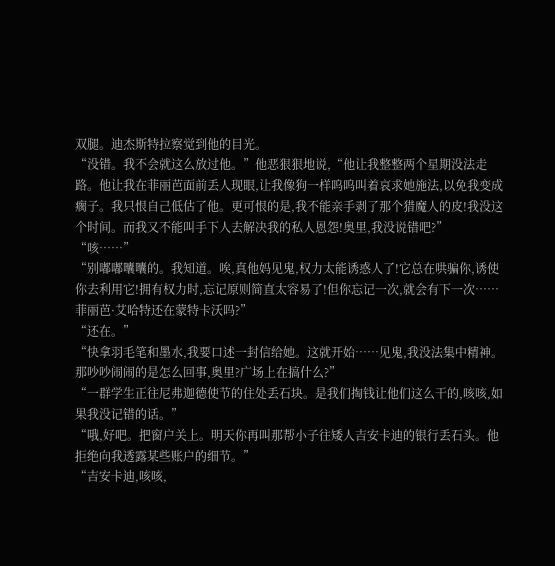双腿。迪杰斯特拉察觉到他的目光。
“没错。我不会就这么放过他。”他恶狠狠地说,“他让我整整两个星期没法走路。他让我在菲丽芭面前丢人现眼,让我像狗一样呜呜叫着哀求她施法,以免我变成瘸子。我只恨自己低估了他。更可恨的是,我不能亲手剥了那个猎魔人的皮!我没这个时间。而我又不能叫手下人去解决我的私人恩怨!奥里,我没说错吧?”
“咳……”
“别嘟嘟囔囔的。我知道。唉,真他妈见鬼,权力太能诱惑人了!它总在哄骗你,诱使你去利用它!拥有权力时,忘记原则简直太容易了!但你忘记一次,就会有下一次……菲丽芭·艾哈特还在蒙特卡沃吗?”
“还在。”
“快拿羽毛笔和墨水,我要口述一封信给她。这就开始……见鬼,我没法集中精神。那吵吵闹闹的是怎么回事,奥里?广场上在搞什么?”
“一群学生正往尼弗迦德使节的住处丢石块。是我们掏钱让他们这么干的,咳咳,如果我没记错的话。”
“哦,好吧。把窗户关上。明天你再叫那帮小子往矮人吉安卡迪的银行丢石头。他拒绝向我透露某些账户的细节。”
“吉安卡迪,咳咳,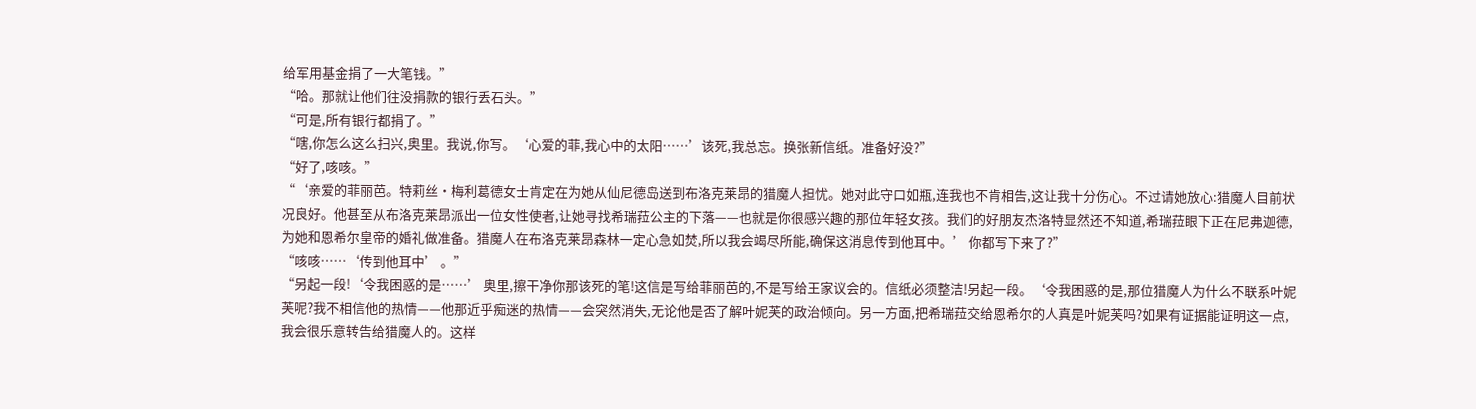给军用基金捐了一大笔钱。”
“哈。那就让他们往没捐款的银行丢石头。”
“可是,所有银行都捐了。”
“嗐,你怎么这么扫兴,奥里。我说,你写。‘心爱的菲,我心中的太阳……’该死,我总忘。换张新信纸。准备好没?”
“好了,咳咳。”
“‘亲爱的菲丽芭。特莉丝·梅利葛德女士肯定在为她从仙尼德岛送到布洛克莱昂的猎魔人担忧。她对此守口如瓶,连我也不肯相告,这让我十分伤心。不过请她放心:猎魔人目前状况良好。他甚至从布洛克莱昂派出一位女性使者,让她寻找希瑞菈公主的下落——也就是你很感兴趣的那位年轻女孩。我们的好朋友杰洛特显然还不知道,希瑞菈眼下正在尼弗迦德,为她和恩希尔皇帝的婚礼做准备。猎魔人在布洛克莱昂森林一定心急如焚,所以我会竭尽所能,确保这消息传到他耳中。’ 你都写下来了?”
“咳咳……‘传到他耳中’ 。”
“另起一段!‘令我困惑的是……’ 奥里,擦干净你那该死的笔!这信是写给菲丽芭的,不是写给王家议会的。信纸必须整洁!另起一段。‘令我困惑的是,那位猎魔人为什么不联系叶妮芙呢?我不相信他的热情——他那近乎痴迷的热情——会突然消失,无论他是否了解叶妮芙的政治倾向。另一方面,把希瑞菈交给恩希尔的人真是叶妮芙吗?如果有证据能证明这一点,我会很乐意转告给猎魔人的。这样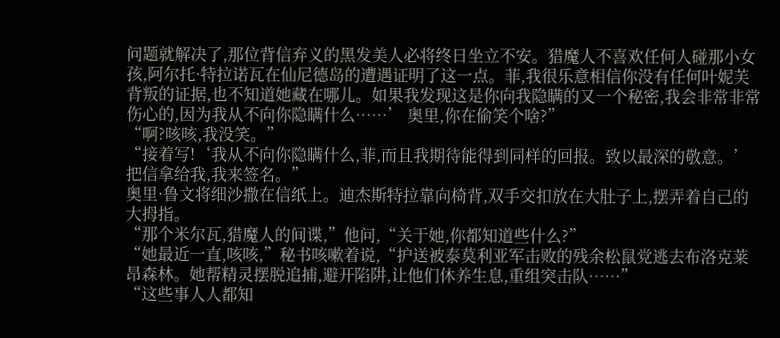问题就解决了,那位背信弃义的黑发美人必将终日坐立不安。猎魔人不喜欢任何人碰那小女孩,阿尔托·特拉诺瓦在仙尼德岛的遭遇证明了这一点。菲,我很乐意相信你没有任何叶妮芙背叛的证据,也不知道她藏在哪儿。如果我发现这是你向我隐瞒的又一个秘密,我会非常非常伤心的,因为我从不向你隐瞒什么……’ 奥里,你在偷笑个啥?”
“啊?咳咳,我没笑。”
“接着写!‘我从不向你隐瞒什么,菲,而且我期待能得到同样的回报。致以最深的敬意。’ 把信拿给我,我来签名。”
奥里·鲁文将细沙撒在信纸上。迪杰斯特拉靠向椅背,双手交扣放在大肚子上,摆弄着自己的大拇指。
“那个米尔瓦,猎魔人的间谍,”他问,“关于她,你都知道些什么?”
“她最近一直,咳咳,”秘书咳嗽着说,“护送被泰莫利亚军击败的残余松鼠党逃去布洛克莱昂森林。她帮精灵摆脱追捕,避开陷阱,让他们休养生息,重组突击队……”
“这些事人人都知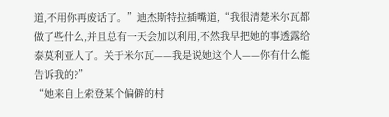道,不用你再废话了。”迪杰斯特拉插嘴道,“我很清楚米尔瓦都做了些什么,并且总有一天会加以利用,不然我早把她的事透露给泰莫利亚人了。关于米尔瓦——我是说她这个人——你有什么能告诉我的?”
“她来自上索登某个偏僻的村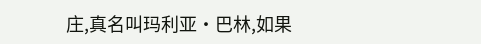庄,真名叫玛利亚·巴林,如果